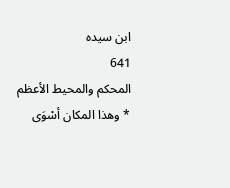ابن سيده
641
المحكم والمحيط الأعظم
* وهذا المكان أسْوَى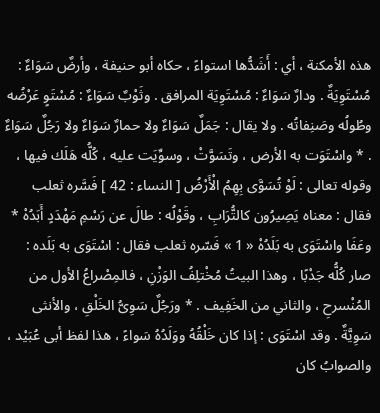هذه الأمكنة ، أي : أَشَدُّها استواءً ، حكاه أبو حنيفة ، وأرضٌ سَوَاءٌ : مُسْتَوِيَةٌ . ودارٌ سَوَاءٌ : مُسْتَوِيَة المرافق . وثَوْبٌ سَوَاءٌ : مُسْتَوٍ عَرْضُه وطُولُه وصَنِفاتُه . ولا يقال : جَمَلٌ سَوَاءٌ ولا حمارٌ سَوَاءٌ ولا رَجُلٌ سَوَاءٌ . * واسْتَوَت به الأرض ، وتَسَوَّتْ ، وسوِّيَت عليه ، كُلُّه هَلَك فيها ، وقوله تعالى : لَوْ تُسَوَّى بِهِمُ الْأَرْضُ [ النساء : 42 ] فَسَّره ثعلب فقال : معناه يَصِيرُون كالتُّرَابِ ، وقَوْلُه : طالَ عن رَسْمِ مَهْدَدٍ أَبَدُهْ * وعَفَا واسْتَوَى به بَلَدُهْ « 1 » فَسّره ثعلب فقال : اسْتَوَى به بَلَده : صار كُلُّه جَدْبًا ، وهذا البيتُ مُخْتلِفُ الوَزْنِ ، فالمِصْراعُ الأول من المُنْسرحِ ، والثاني من الخَفِيف . * ورَجُلٌ سَوِىُّ الخَلْقِ ، والأنثى سَوِيَّةٌ . وقد اسْتَوَى : إذا كان خَلْقُهُ ووَلَدُهُ سَواءً ، هذا لفظ أبى عُبَيْد ، والصوابُ كان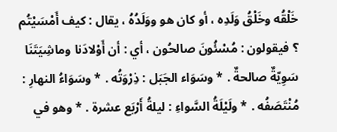خَلْقُه وخَلْقُ وَلَدِه ، أو كان هو ووَلَدُهُ ، يقال : كيف أَمْسَيْتُم ؟ فيقولون : مُسْئُونَ صالحُون ، أي : أن أَوْلادَنا وماشِيَتَنَا سَوِيّةٌ صالحةٌ . * وسَوَاء الجَبَل : ذِرْوَتُه . * وسَوَاءُ النهارِ : مُنْتَصَفُه . * ولَيْلَةُ السَّواءِ : ليلةُ أَرْبَع عشرة . * وهو في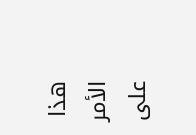هذا الأمر على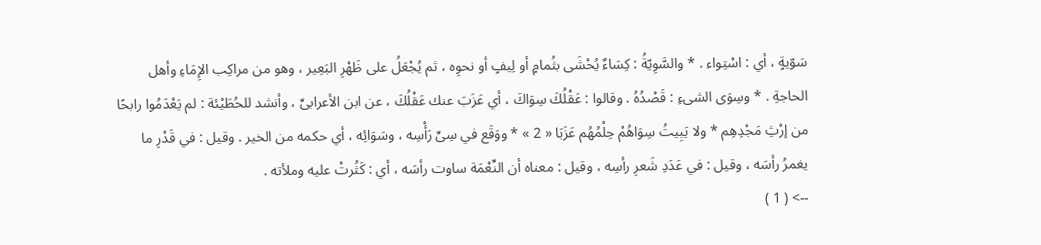سَوّيةٍ ، أي : اسْتِواء . * والسَّوِيّةُ : كِسَاءٌ يُحْشَى بثُمامٍ أو لِيفٍ أو نحوِه ، ثم يُجْعَلُ على ظَهْرِ البَعِير ، وهو من مراكِب الإِمَاءِ وأهل الحاجةِ . * وسِوَى الشىءِ : قَصْدُهُ . وقالوا : عَقْلُكَ سِوَاكَ ، أي عَزَبَ عنك عَقْلُكَ ، عن ابن الأعرابىِّ ، وأنشد للحُطَيْئة : لم يَعْدَمُوا رابحًا من إرْثِ مَجْدِهِم * ولا يَبِيتُ سِوَاهُمْ حِلْمُهُم عَزَبَا « 2 » * ووَقَع في سِىِّ رَأْسِه ، وسَوَائِه ، أي حكمه من الخير . وقيل : في قَدْرِ ما يغمرُ رأسَه ، وقيل : في عَدَدِ شَعرِ رأسِه ، وقيل : معناه أن النِّعْمَة ساوت رأسَه ، أي : كَثُرتْ عليه وملأته .
--> ( 1 )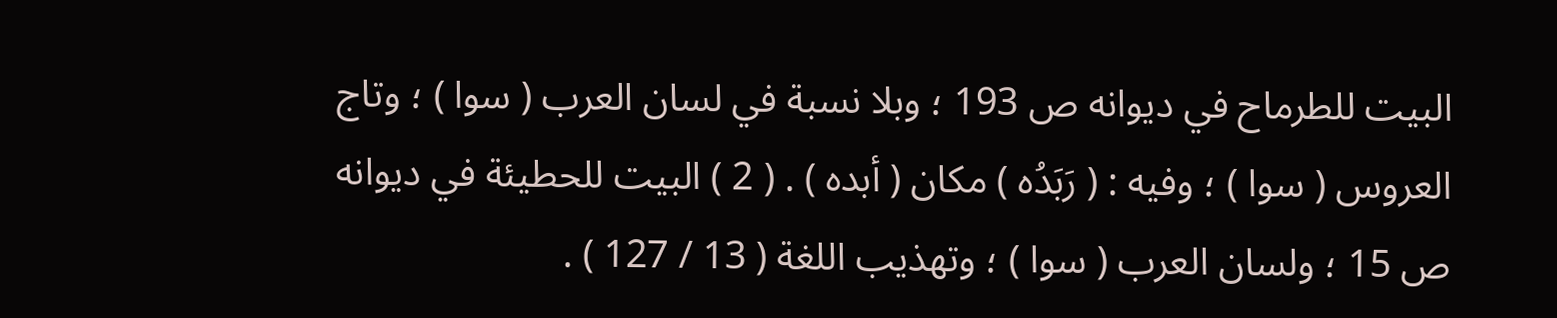البيت للطرماح في ديوانه ص 193 ؛ وبلا نسبة في لسان العرب ( سوا ) ؛ وتاج العروس ( سوا ) ؛ وفيه : ( رَبَدُه ) مكان ( أبده ) . ( 2 ) البيت للحطيئة في ديوانه ص 15 ؛ ولسان العرب ( سوا ) ؛ وتهذيب اللغة ( 13 / 127 ) .